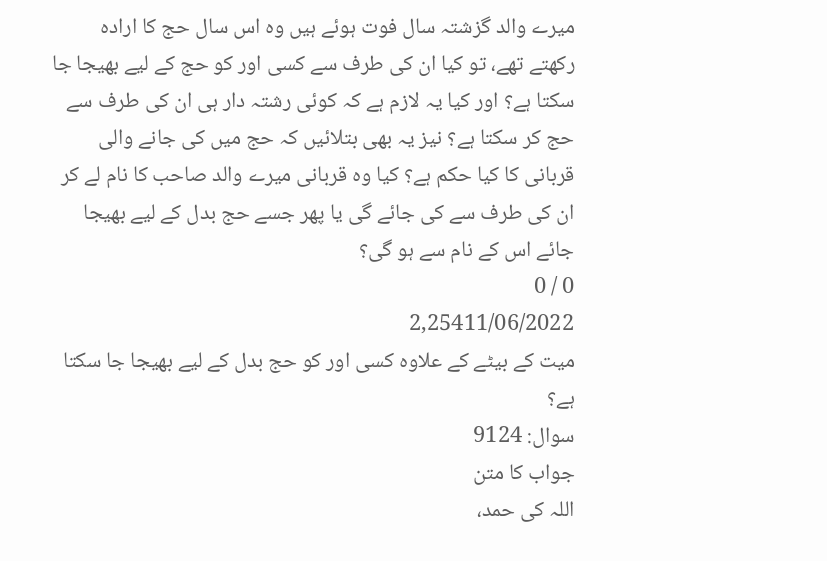میرے والد گزشتہ سال فوت ہوئے ہیں وہ اس سال حج کا ارادہ رکھتے تھے، تو کیا ان کی طرف سے کسی اور کو حج کے لیے بھیجا جا سکتا ہے؟ اور کیا یہ لازم ہے کہ کوئی رشتہ دار ہی ان کی طرف سے حج کر سکتا ہے؟ نیز یہ بھی بتلائیں کہ حج میں کی جانے والی قربانی کا کیا حکم ہے؟ کیا وہ قربانی میرے والد صاحب کا نام لے کر ان کی طرف سے کی جائے گی یا پھر جسے حج بدل کے لیے بھیجا جائے اس کے نام سے ہو گی؟
0 / 0
2,25411/06/2022
میت کے بیٹے کے علاوہ کسی اور کو حج بدل کے لیے بھیجا جا سکتا ہے؟
سوال: 9124
جواب کا متن
اللہ کی حمد،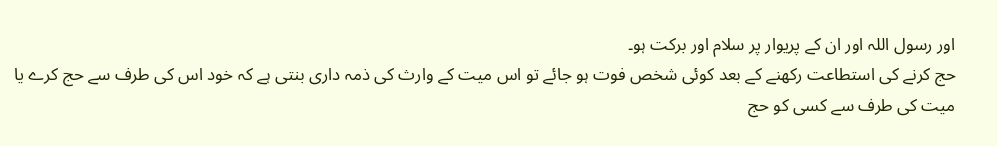اور رسول اللہ اور ان کے پریوار پر سلام اور برکت ہو۔
حج کرنے کی استطاعت رکھنے کے بعد کوئی شخص فوت ہو جائے تو اس میت کے وارث کی ذمہ داری بنتی ہے کہ خود اس کی طرف سے حج کرے یا میت کی طرف سے کسی کو حج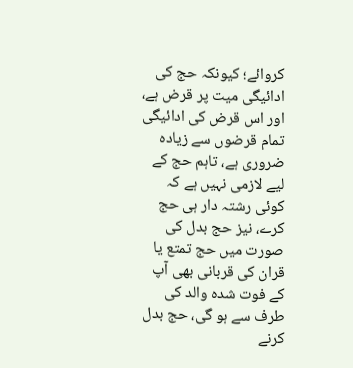کروائے؛ کیونکہ حج کی ادائیگی میت پر قرض ہے، اور اس قرض کی ادائیگی تمام قرضوں سے زیادہ ضروری ہے، تاہم حج کے لیے لازمی نہیں ہے کہ کوئی رشتہ دار ہی حج کرے، نیز حج بدل کی صورت میں حج تمتع یا قران کی قربانی بھی آپ کے فوت شدہ والد کی طرف سے ہو گی، حج بدل کرنے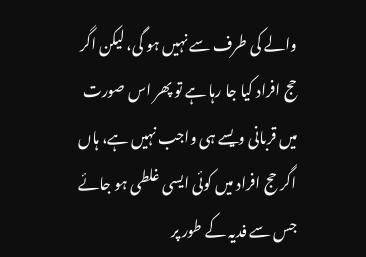والے کی طرف سے نہیں ہو گی، لیکن اگر حج افراد کیا جا رہا ہے تو پھر اس صورت میں قربانی ویسے ہی واجب نہیں ہے، ہاں اگر حج افراد میں کوئی ایسی غلطی ہو جائے جس سے فدیہ کے طور پر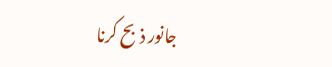جانور ذبح کرنا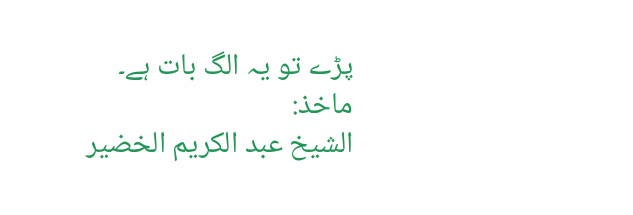پڑے تو یہ الگ بات ہے۔
ماخذ:
الشيخ عبد الكريم الخضير